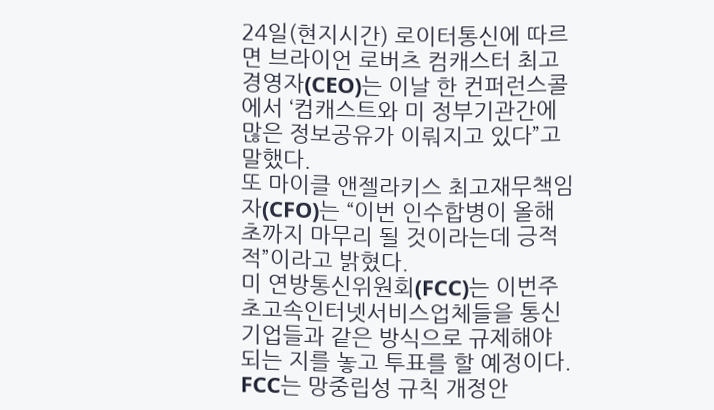24일(현지시간) 로이터통신에 따르면 브라이언 로버츠 컴캐스터 최고경영자(CEO)는 이날 한 컨퍼런스콜에서 ‘컴캐스트와 미 정부기관간에 많은 정보공유가 이뤄지고 있다”고 말했다.
또 마이클 앤젤라키스 최고재무책임자(CFO)는 “이번 인수합병이 올해 초까지 마무리 될 것이라는데 긍적적”이라고 밝혔다.
미 연방통신위원회(FCC)는 이번주 초고속인터넷서비스업체들을 통신기업들과 같은 방식으로 규제해야 되는 지를 놓고 투표를 할 예정이다.
FCC는 망중립성 규칙 개정안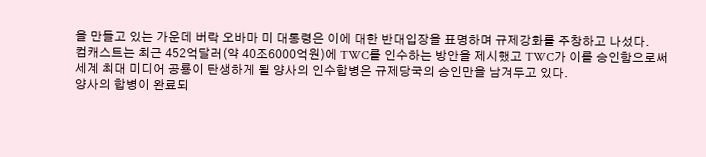을 만들고 있는 가운데 버락 오바마 미 대통령은 이에 대한 반대입장을 표명하며 규제강화를 주창하고 나섰다.
컴캐스트는 최근 452억달러(약 40조6000억원)에 TWC를 인수하는 방안을 제시했고 TWC가 이를 승인함으로써 세계 최대 미디어 공룡이 탄생하게 될 양사의 인수합병은 규제당국의 승인만을 남겨두고 있다.
양사의 합병이 완료되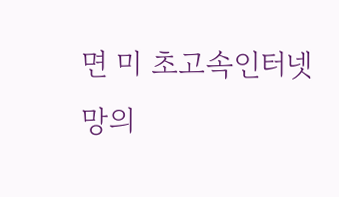면 미 초고속인터넷망의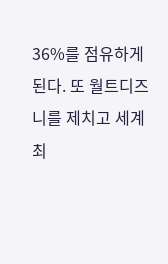36%를 점유하게 된다. 또 월트디즈니를 제치고 세계 최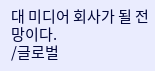대 미디어 회사가 될 전망이다.
/글로벌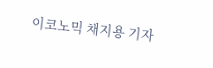이코노믹 채지용 기자